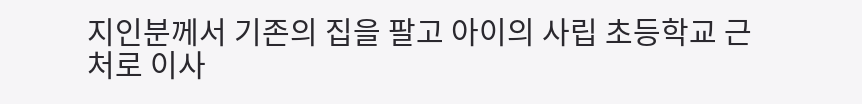지인분께서 기존의 집을 팔고 아이의 사립 초등학교 근처로 이사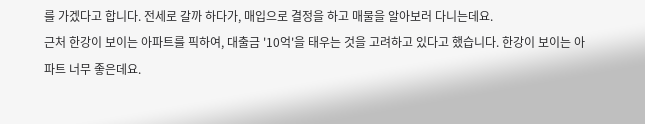를 가겠다고 합니다. 전세로 갈까 하다가, 매입으로 결정을 하고 매물을 알아보러 다니는데요.
근처 한강이 보이는 아파트를 픽하여, 대출금 '10억'을 태우는 것을 고려하고 있다고 했습니다. 한강이 보이는 아파트 너무 좋은데요.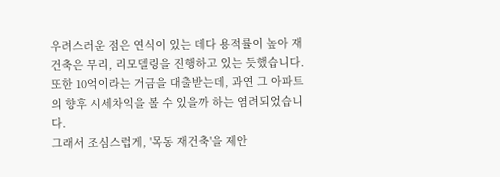우려스러운 점은 연식이 있는 데다 용적률이 높아 재건축은 무리, 리모델링을 진행하고 있는 듯했습니다. 또한 10억이라는 거금을 대출받는데, 과연 그 아파트의 향후 시세차익을 볼 수 있을까 하는 염려되었습니다.
그래서 조심스럽게, '목동 재건축'을 제안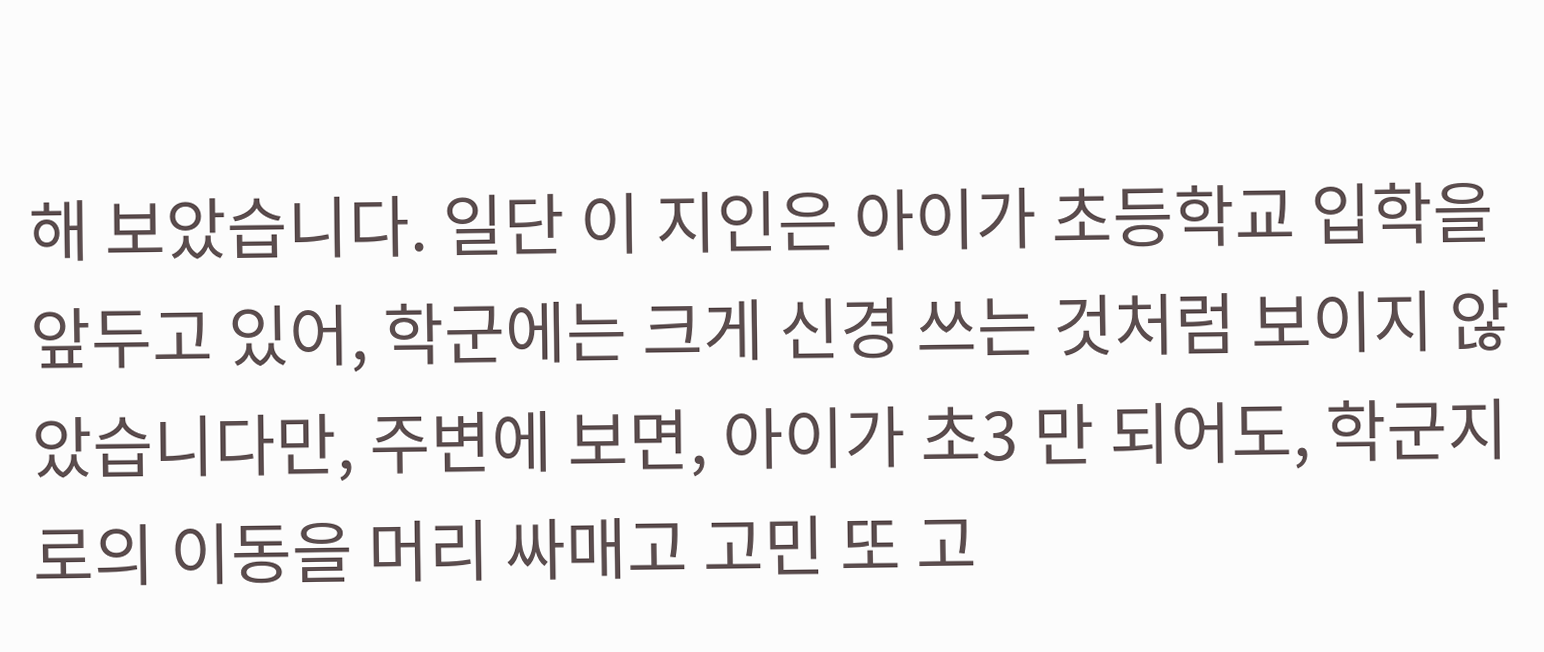해 보았습니다. 일단 이 지인은 아이가 초등학교 입학을 앞두고 있어, 학군에는 크게 신경 쓰는 것처럼 보이지 않았습니다만, 주변에 보면, 아이가 초3 만 되어도, 학군지로의 이동을 머리 싸매고 고민 또 고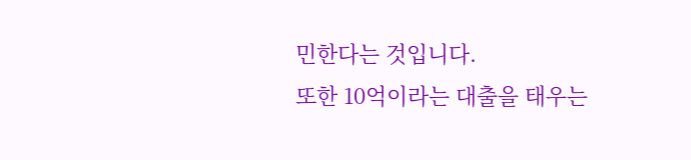민한다는 것입니다.
또한 10억이라는 대출을 태우는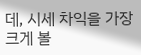데, 시세 차익을 가장 크게 볼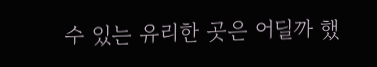수 있는 유리한 곳은 어딜까 했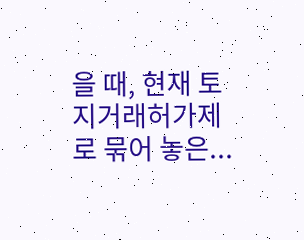을 때, 현재 토지거래허가제로 묶어 놓은...